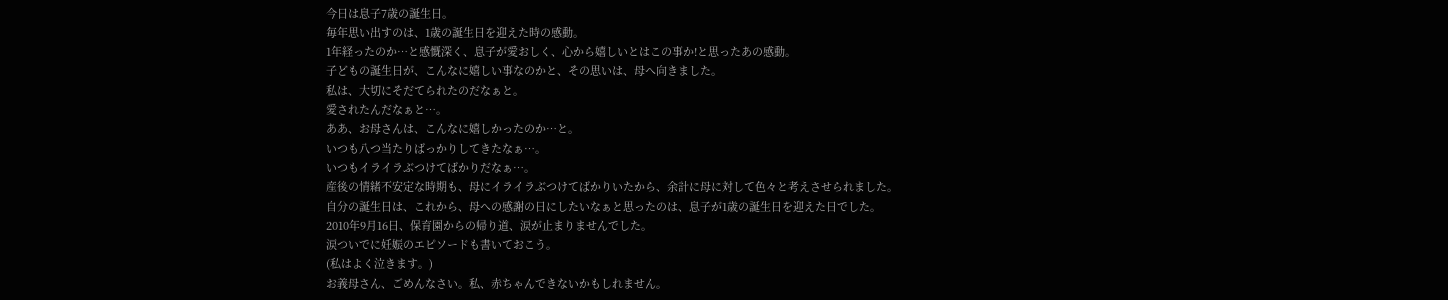今日は息子7歳の誕生日。
毎年思い出すのは、1歳の誕生日を迎えた時の感動。
1年経ったのか…と感慨深く、息子が愛おしく、心から嬉しいとはこの事か!と思ったあの感動。
子どもの誕生日が、こんなに嬉しい事なのかと、その思いは、母へ向きました。
私は、大切にそだてられたのだなぁと。
愛されたんだなぁと…。
ああ、お母さんは、こんなに嬉しかったのか…と。
いつも八つ当たりばっかりしてきたなぁ…。
いつもイライラぶつけてばかりだなぁ…。
産後の情緒不安定な時期も、母にイライラぶつけてばかりいたから、余計に母に対して色々と考えさせられました。
自分の誕生日は、これから、母への感謝の日にしたいなぁと思ったのは、息子が1歳の誕生日を迎えた日でした。
2010年9月16日、保育園からの帰り道、涙が止まりませんでした。
涙ついでに妊娠のエピソードも書いておこう。
(私はよく泣きます。)
お義母さん、ごめんなさい。私、赤ちゃんできないかもしれません。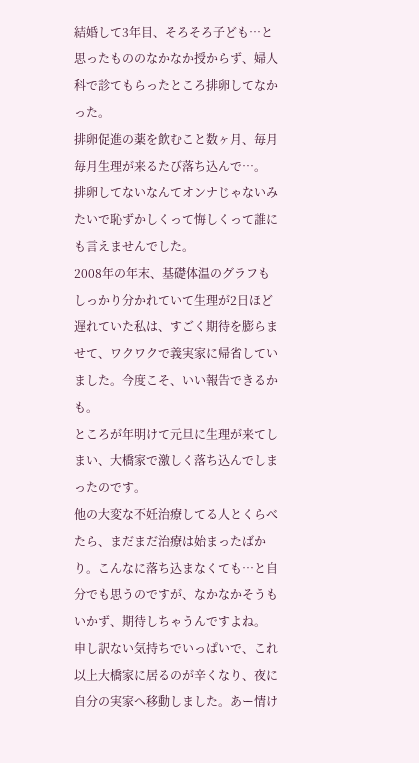結婚して3年目、そろそろ子ども…と思ったもののなかなか授からず、婦人科で診てもらったところ排卵してなかった。
排卵促進の薬を飲むこと数ヶ月、毎月毎月生理が来るたび落ち込んで…。
排卵してないなんてオンナじゃないみたいで恥ずかしくって悔しくって誰にも言えませんでした。
2008年の年末、基礎体温のグラフもしっかり分かれていて生理が2日ほど遅れていた私は、すごく期待を膨らませて、ワクワクで義実家に帰省していました。今度こそ、いい報告できるかも。
ところが年明けて元旦に生理が来てしまい、大橋家で激しく落ち込んでしまったのです。
他の大変な不妊治療してる人とくらべたら、まだまだ治療は始まったばかり。こんなに落ち込まなくても…と自分でも思うのですが、なかなかそうもいかず、期待しちゃうんですよね。
申し訳ない気持ちでいっぱいで、これ以上大橋家に居るのが辛くなり、夜に自分の実家へ移動しました。あー情け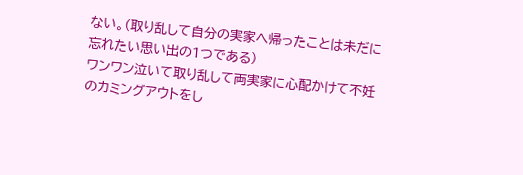ない。(取り乱して自分の実家へ帰ったことは未だに忘れたい思い出の1つである)
ワンワン泣いて取り乱して両実家に心配かけて不妊のカミングアウトをし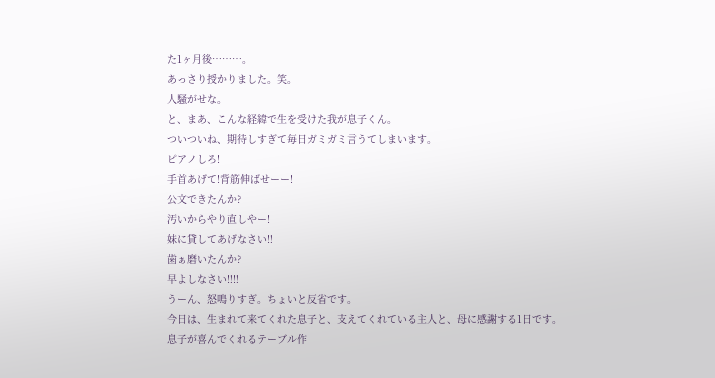た1ヶ月後………。
あっさり授かりました。笑。
人騒がせな。
と、まあ、こんな経緯で生を受けた我が息子くん。
ついついね、期待しすぎて毎日ガミガミ言うてしまいます。
ピアノしろ!
手首あげて!背筋伸ばせーー!
公文できたんか?
汚いからやり直しやー!
妹に貸してあげなさい‼
歯ぁ磨いたんか?
早よしなさい‼‼
うーん、怒鳴りすぎ。ちょいと反省です。
今日は、生まれて来てくれた息子と、支えてくれている主人と、母に感謝する1日です。
息子が喜んでくれるテーブル作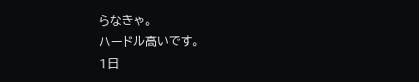らなきゃ。
ハードル高いです。
1日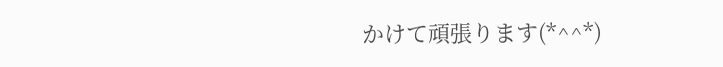かけて頑張ります(*^^*)